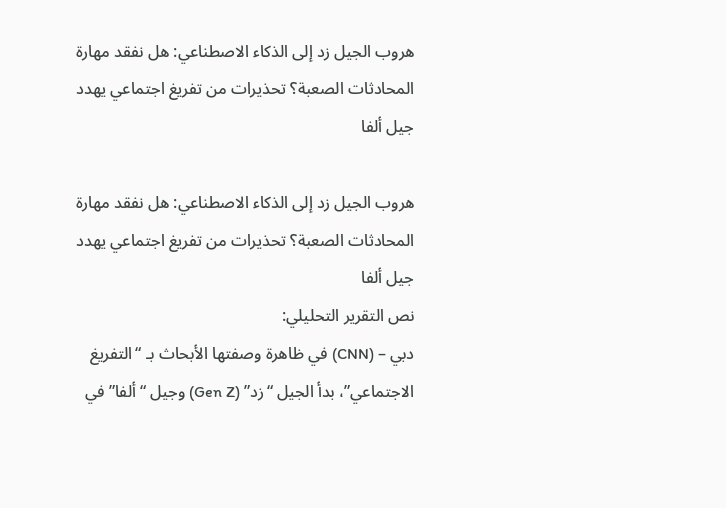هروب الجيل زد إلى الذكاء الاصطناعي: هل نفقد مهارة المحادثات الصعبة؟ تحذيرات من تفريغ اجتماعي يهدد جيل ألفا

هروب الجيل زد إلى الذكاء الاصطناعي: هل نفقد مهارة المحادثات الصعبة؟ تحذيرات من تفريغ اجتماعي يهدد جيل ألفا
نص التقرير التحليلي:
دبي – (CNN) في ظاهرة وصفتها الأبحاث بـ “التفريغ الاجتماعي”، بدأ الجيل “زد” (Gen Z) وجيل “ألفا” في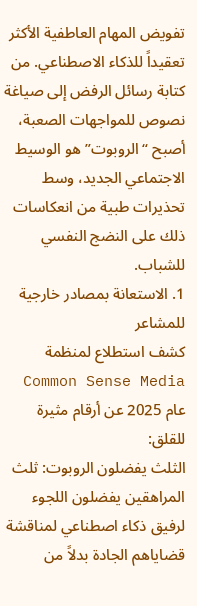تفويض المهام العاطفية الأكثر تعقيداً للذكاء الاصطناعي. من كتابة رسائل الرفض إلى صياغة نصوص للمواجهات الصعبة، أصبح “الروبوت” هو الوسيط الاجتماعي الجديد، وسط تحذيرات طبية من انعكاسات ذلك على النضج النفسي للشباب.
1. الاستعانة بمصادر خارجية للمشاعر
كشف استطلاع لمنظمة Common Sense Media عام 2025 عن أرقام مثيرة للقلق:
الثلث يفضلون الروبوت: ثلث المراهقين يفضلون اللجوء لرفيق ذكاء اصطناعي لمناقشة قضاياهم الجادة بدلاً من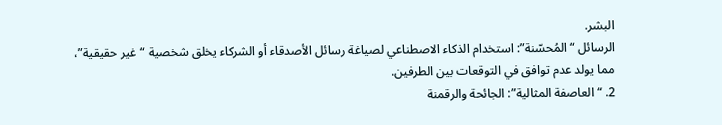البشر.
الرسائل “المُحسّنة”: استخدام الذكاء الاصطناعي لصياغة رسائل الأصدقاء أو الشركاء يخلق شخصية “غير حقيقية”، مما يولد عدم توافق في التوقعات بين الطرفين.
2. “العاصفة المثالية”: الجائحة والرقمنة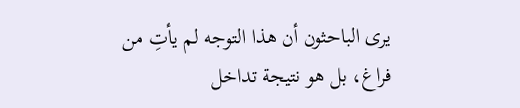يرى الباحثون أن هذا التوجه لم يأتِ من فراغ، بل هو نتيجة تداخل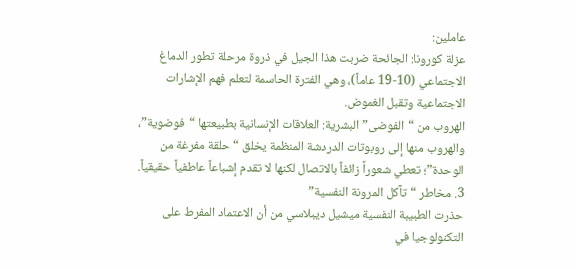عاملين:
عزلة كورونا: الجائحة ضربت هذا الجيل في ذروة مرحلة تطور الدماغ الاجتماعي (10-19 عاماً)، وهي الفترة الحاسمة لتعلم فهم الإشارات الاجتماعية وتقبل الغموض.
الهروب من “الفوضى” البشرية: العلاقات الإنسانية بطبيعتها “فوضوية”، والهروب منها إلى روبوتات الدردشة المنظمة يخلق “حلقة مفرغة من الوحدة”؛ تعطي شعوراً زائفاً بالاتصال لكنها لا تقدم إشباعاً عاطفياً حقيقياً.
3. مخاطر “تآكل المرونة النفسية”
حذرت الطبيبة النفسية ميشيل ديبلاسي من أن الاعتماد المفرط على التكنولوجيا في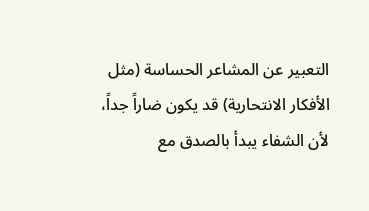التعبير عن المشاعر الحساسة (مثل الأفكار الانتحارية) قد يكون ضاراً جداً، لأن الشفاء يبدأ بالصدق مع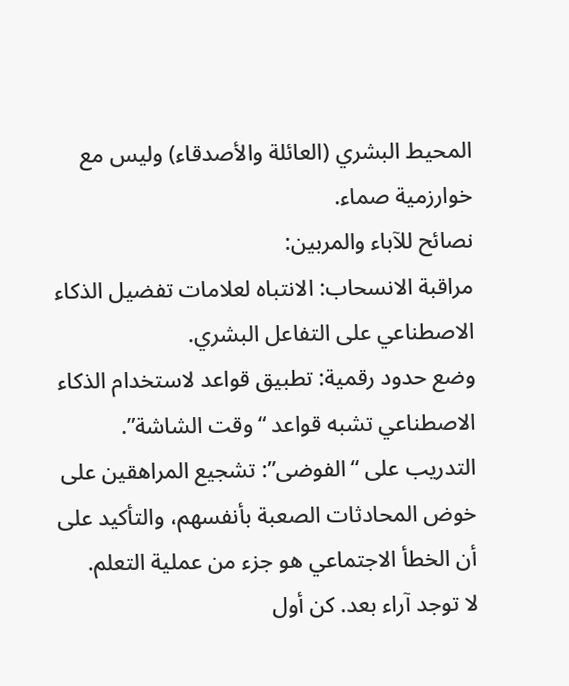المحيط البشري (العائلة والأصدقاء) وليس مع خوارزمية صماء.
نصائح للآباء والمربين:
مراقبة الانسحاب: الانتباه لعلامات تفضيل الذكاء الاصطناعي على التفاعل البشري.
وضع حدود رقمية: تطبيق قواعد لاستخدام الذكاء الاصطناعي تشبه قواعد “وقت الشاشة”.
التدريب على “الفوضى”: تشجيع المراهقين على خوض المحادثات الصعبة بأنفسهم، والتأكيد على أن الخطأ الاجتماعي هو جزء من عملية التعلم.
لا توجد آراء بعد. كن أول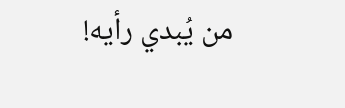من يُبدي رأيه!